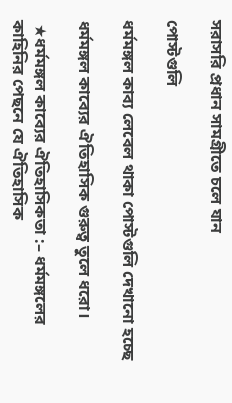সরাসরি প্রধান সামগ্রীতে চলে যান

পোস্টগুলি

ধর্মমঙ্গল কাব্য লেবেল থাকা পোস্টগুলি দেখানো হচ্ছে

ধর্মমঙ্গল কাব্যের ঐতিহাসিক গুরুত্ব তুলে ধরো।

 ★ধর্মমঙ্গল কাব্যের ঐতিহাসিকতা :– ধর্মমঙ্গলের কাহিনির পেছনে যে ঐতিহাসিক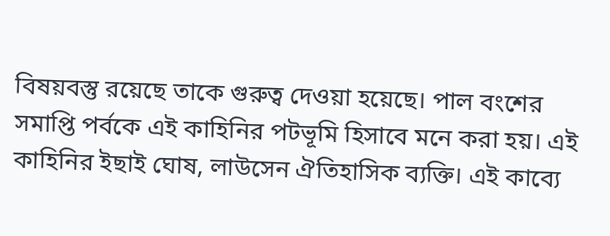বিষয়বস্তু রয়েছে তাকে গুরুত্ব দেওয়া হয়েছে। পাল বংশের সমাপ্তি পর্বকে এই কাহিনির পটভূমি হিসাবে মনে করা হয়। এই কাহিনির ইছাই ঘোষ, লাউসেন ঐতিহাসিক ব্যক্তি। এই কাব্যে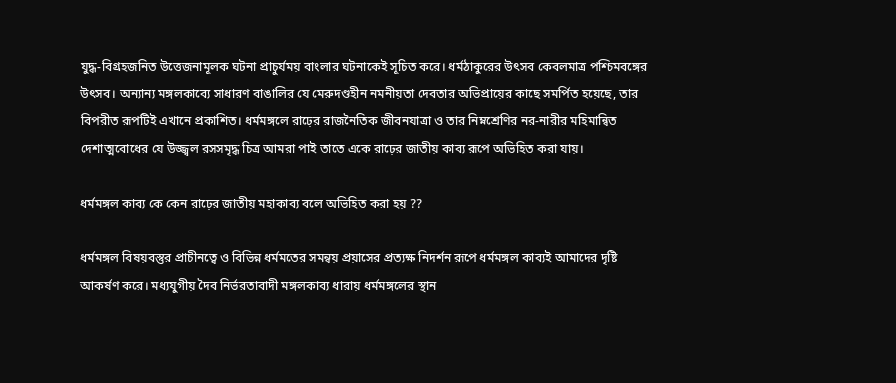যুদ্ধ-বিগ্রহজনিত উত্তেজনামূলক ঘটনা প্রাচুর্যময় বাংলার ঘটনাকেই সূচিত করে। ধর্মঠাকুরের উৎসব কেবলমাত্র পশ্চিমবঙ্গের উৎসব। অন্যান্য মঙ্গলকাব্যে সাধারণ বাঙালির যে মেরুদণ্ডহীন নমনীয়তা দেবতার অভিপ্রায়ের কাছে সমর্পিত হয়েছে, তার বিপরীত রূপটিই এখানে প্রকাশিত। ধর্মমঙ্গলে রাঢ়ের রাজনৈতিক জীবনযাত্রা ও তার নিম্নশ্রেণির নর-নারীর মহিমান্বিত দেশাত্মবোধের যে উজ্জ্বল রসসমৃদ্ধ চিত্র আমরা পাই তাতে একে রাঢ়ের জাতীয় কাব্য রূপে অভিহিত করা যায়।

ধর্মমঙ্গল কাব্য কে কেন রাঢ়ের জাতীয় মহাকাব্য বলে অভিহিত করা হয় ??

ধর্মমঙ্গল বিষয়বস্তুর প্রাচীনত্বে ও বিভিন্ন ধর্মমতের সমন্বয় প্রয়াসের প্রত্যক্ষ নিদর্শন রূপে ধর্মমঙ্গল কাব্যই আমাদের দৃষ্টি আকর্ষণ করে। মধ্যযুগীয় দৈব নির্ভরতাবাদী মঙ্গলকাব্য ধারায় ধর্মমঙ্গলের স্থান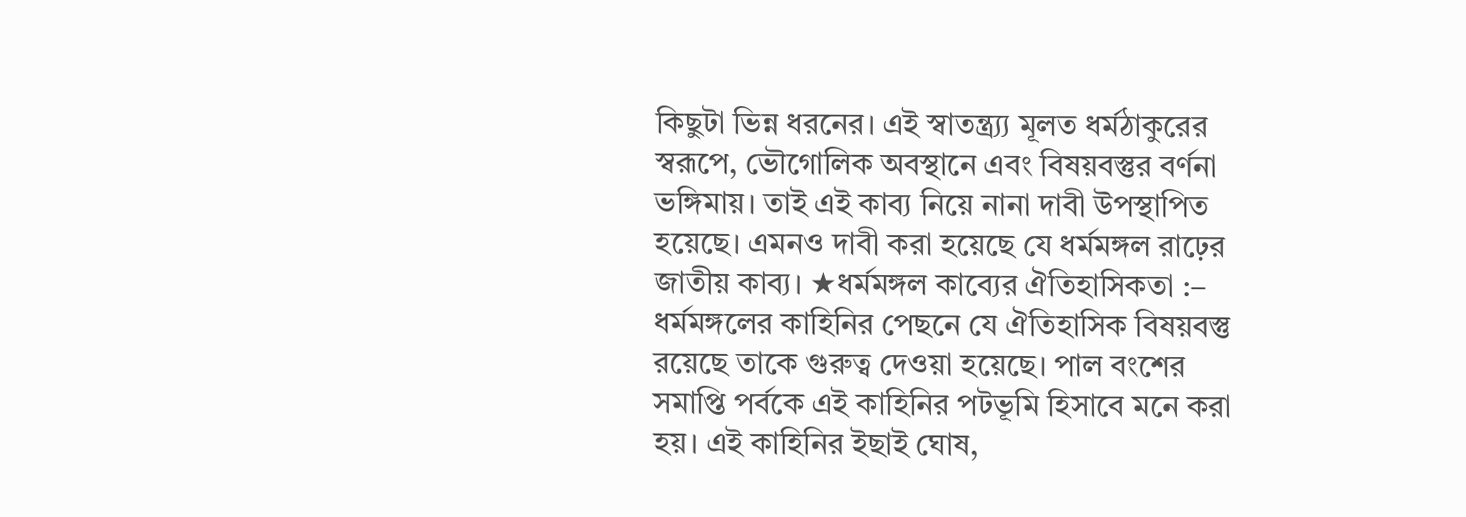কিছুটা ভিন্ন ধরনের। এই স্বাতন্ত্র্য্য মূলত ধর্মঠাকুরের স্বরূপে, ভৌগোলিক অবস্থানে এবং বিষয়বস্তুর বর্ণনা ভঙ্গিমায়। তাই এই কাব্য নিয়ে নানা দাবী উপস্থাপিত হয়েছে। এমনও দাবী করা হয়েছে যে ধর্মমঙ্গল রাঢ়ের জাতীয় কাব্য। ★ধর্মমঙ্গল কাব্যের ঐতিহাসিকতা :– ধর্মমঙ্গলের কাহিনির পেছনে যে ঐতিহাসিক বিষয়বস্তু রয়েছে তাকে গুরুত্ব দেওয়া হয়েছে। পাল বংশের সমাপ্তি পর্বকে এই কাহিনির পটভূমি হিসাবে মনে করা হয়। এই কাহিনির ইছাই ঘোষ,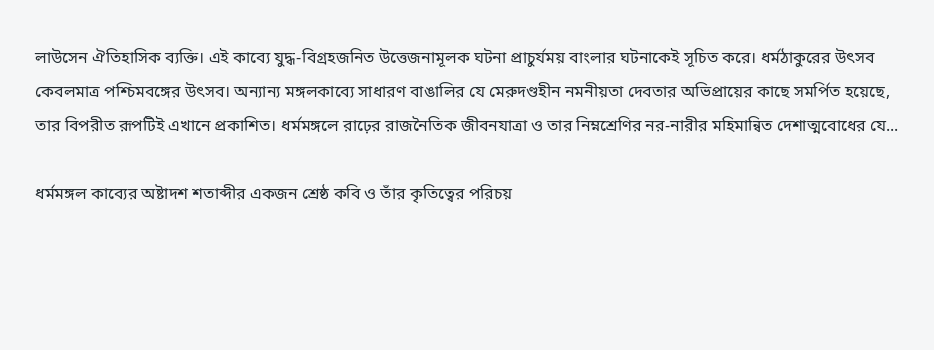লাউসেন ঐতিহাসিক ব্যক্তি। এই কাব্যে যুদ্ধ-বিগ্রহজনিত উত্তেজনামূলক ঘটনা প্রাচুর্যময় বাংলার ঘটনাকেই সূচিত করে। ধর্মঠাকুরের উৎসব কেবলমাত্র পশ্চিমবঙ্গের উৎসব। অন্যান্য মঙ্গলকাব্যে সাধারণ বাঙালির যে মেরুদণ্ডহীন নমনীয়তা দেবতার অভিপ্রায়ের কাছে সমর্পিত হয়েছে, তার বিপরীত রূপটিই এখানে প্রকাশিত। ধর্মমঙ্গলে রাঢ়ের রাজনৈতিক জীবনযাত্রা ও তার নিম্নশ্রেণির নর-নারীর মহিমান্বিত দেশাত্মবোধের যে...

ধর্মমঙ্গল কাব্যের অষ্টাদশ শতাব্দীর একজন শ্রেষ্ঠ কবি ও তাঁর কৃতিত্বের পরিচয়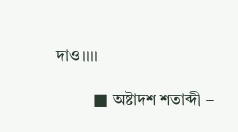দাও।।।।

         ■ অষ্টাদশ শতাব্দী –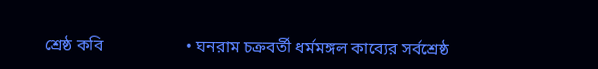শ্রেষ্ঠ কবি                    • ঘনরাম চক্রবর্তী ধর্মমঙ্গল কাব্যের সর্বশ্রেষ্ঠ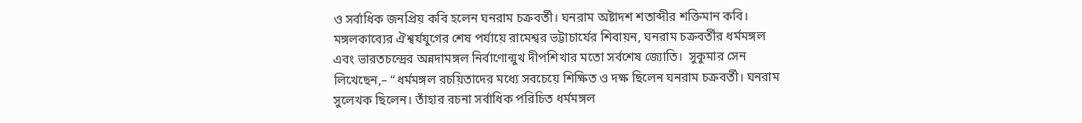ও সর্বাধিক জনপ্রিয় কবি হলেন ঘনরাম চক্রবর্তী। ঘনরাম অষ্টাদশ শতাব্দীর শক্তিমান কবি। মঙ্গলকাব্যের ঐশ্বর্যযুগের শেষ পর্যায়ে রামেশ্বর ভট্টাচার্যের শিবায়ন, ঘনরাম চক্রবর্তীর ধর্মমঙ্গল এবং ভারতচন্দ্রের অন্নদামঙ্গল নির্বাণোন্মুখ দীপশিখার মতো সর্বশেষ জ্যোতি।  সুকুমার সেন লিখেছেন,– “ধর্মমঙ্গল রচয়িতাদের মধ্যে সবচেয়ে শিক্ষিত ও দক্ষ ছিলেন ঘনরাম চক্রবর্তী। ঘনরাম সুলেখক ছিলেন। তাঁহার রচনা সর্বাধিক পরিচিত ধর্মমঙ্গল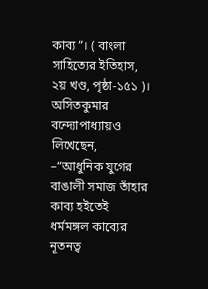কাব্য”। ( বাংলা সাহিত্যের ইতিহাস, ২য় খণ্ড, পৃষ্ঠা-১৫১ )।  অসিতকুমার বন্দ্যোপাধ্যায়ও লিখেছেন, –“আধুনিক যুগের বাঙালী সমাজ তাঁহার কাব্য হইতেই ধর্মমঙ্গল কাব্যের নূতনত্ব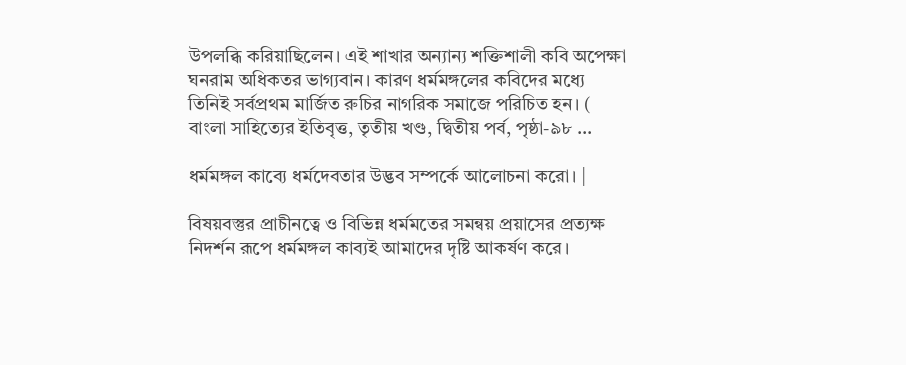উপলব্ধি করিয়াছিলেন। এই শাখার অন্যান্য শক্তিশালী কবি অপেক্ষা ঘনরাম অধিকতর ভাগ্যবান। কারণ ধর্মমঙ্গলের কবিদের মধ্যে তিনিই সর্বপ্রথম মার্জিত রুচির নাগরিক সমাজে পরিচিত হন। ( বাংলা সাহিত্যের ইতিবৃত্ত, তৃতীয় খণ্ড, দ্বিতীয় পর্ব, পৃষ্ঠা-৯৮ ...

ধর্মমঙ্গল কাব্যে ধর্মদেবতার উদ্ভব সম্পর্কে আলোচনা করো। |

বিষয়বস্তুর প্রাচীনত্বে ও বিভিন্ন ধর্মমতের সমন্বয় প্রয়াসের প্রত্যক্ষ নিদর্শন রূপে ধর্মমঙ্গল কাব্যই আমাদের দৃষ্টি আকর্ষণ করে।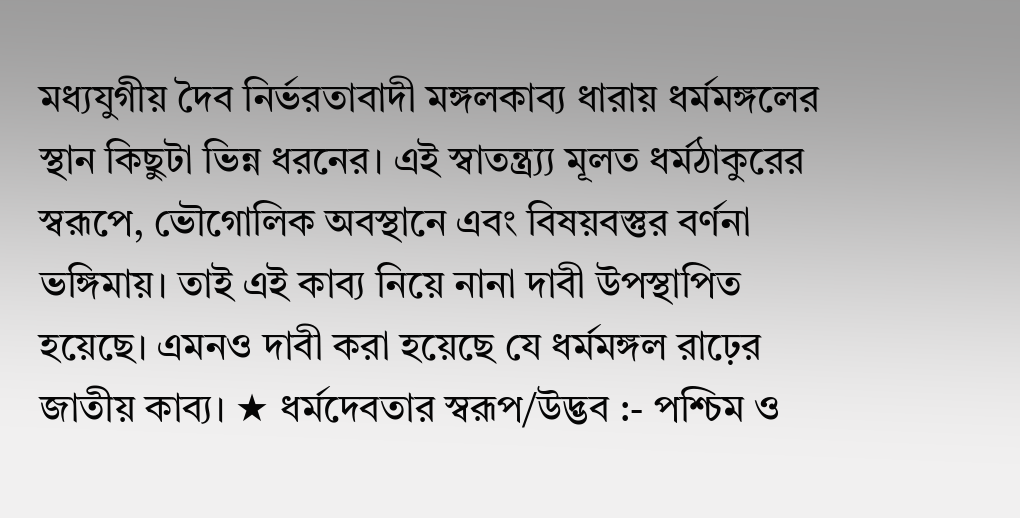মধ্যযুগীয় দৈব নির্ভরতাবাদী মঙ্গলকাব্য ধারায় ধর্মমঙ্গলের স্থান কিছুটা ভিন্ন ধরনের। এই স্বাতন্ত্র্য্য মূলত ধর্মঠাকুরের স্বরূপে, ভৌগোলিক অবস্থানে এবং বিষয়বস্তুর বর্ণনা ভঙ্গিমায়। তাই এই কাব্য নিয়ে নানা দাবী উপস্থাপিত হয়েছে। এমনও দাবী করা হয়েছে যে ধর্মমঙ্গল রাঢ়ের জাতীয় কাব্য। ★ ধর্মদেবতার স্বরূপ/উদ্ভব :- পশ্চিম ও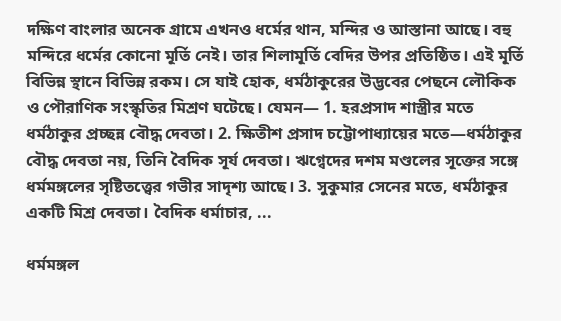দক্ষিণ বাংলার অনেক গ্রামে এখনও ধর্মের থান, মন্দির ও আস্তানা আছে। বহু মন্দিরে ধর্মের কোনো মূর্তি নেই। তার শিলামূর্তি বেদির উপর প্রতিষ্ঠিত। এই মূর্তি বিভিন্ন স্থানে বিভিন্ন রকম। সে যাই হোক, ধর্মঠাকুরের উদ্ভবের পেছনে লৌকিক ও পৌরাণিক সংস্কৃতির মিশ্রণ ঘটেছে। যেমন— 1. হরপ্রসাদ শাস্ত্রীর মতে ধর্মঠাকুর প্রচ্ছন্ন বৌদ্ধ দেবতা। 2. ক্ষিতীশ প্রসাদ চট্টোপাধ্যায়ের মতে—ধর্মঠাকুর বৌদ্ধ দেবতা নয়, তিনি বৈদিক সূর্য দেবতা। ঋগ্বেদের দশম মণ্ডলের সূক্তের সঙ্গে ধর্মমঙ্গলের সৃষ্টিতত্ত্বের গভীর সাদৃশ্য আছে। 3. সুকুমার সেনের মতে, ধর্মঠাকুর একটি মিশ্র দেবতা। বৈদিক ধর্মাচার, ...

ধর্মমঙ্গল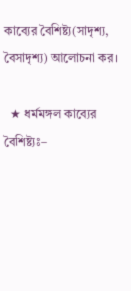কাব্যের বৈশিষ্ট্য(সাদৃশ্য, বৈসাদৃশ্য) আলোচনা কর।

  ★ ধর্মমঙ্গল কাব্যের বৈশিষ্ট্যঃ–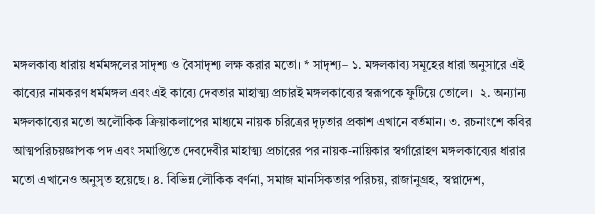মঙ্গলকাব্য ধারায় ধর্মমঙ্গলের সাদৃশ্য ও বৈসাদৃশ্য লক্ষ করার মতো। * সাদৃশ্য– ১. মঙ্গলকাব্য সমূহের ধারা অনুসারে এই কাব্যের নামকরণ ধর্মমঙ্গল এবং এই কাব্যে দেবতার মাহাত্ম্য প্রচারই মঙ্গলকাব্যের স্বরূপকে ফুটিয়ে তোলে।  ২. অন্যান্য মঙ্গলকাব্যের মতো অলৌকিক ক্রিয়াকলাপের মাধ্যমে নায়ক চরিত্রের দৃঢ়তার প্রকাশ এখানে বর্তমান। ৩. রচনাংশে কবির আত্মপরিচয়জ্ঞাপক পদ এবং সমাপ্তিতে দেবদেবীর মাহাত্ম্য প্রচারের পর নায়ক-নায়িকার স্বর্গারোহণ মঙ্গলকাব্যের ধারার মতো এখানেও অনুসৃত হয়েছে। ৪. বিভিন্ন লৌকিক বর্ণনা, সমাজ মানসিকতার পরিচয়, রাজানুগ্রহ, স্বপ্নাদেশ,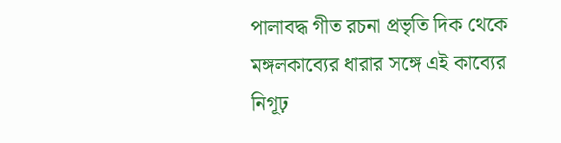পালাবদ্ধ গীত রচনা প্রভৃতি দিক থেকে মঙ্গলকাব্যের ধারার সঙ্গে এই কাব্যের নিগূঢ়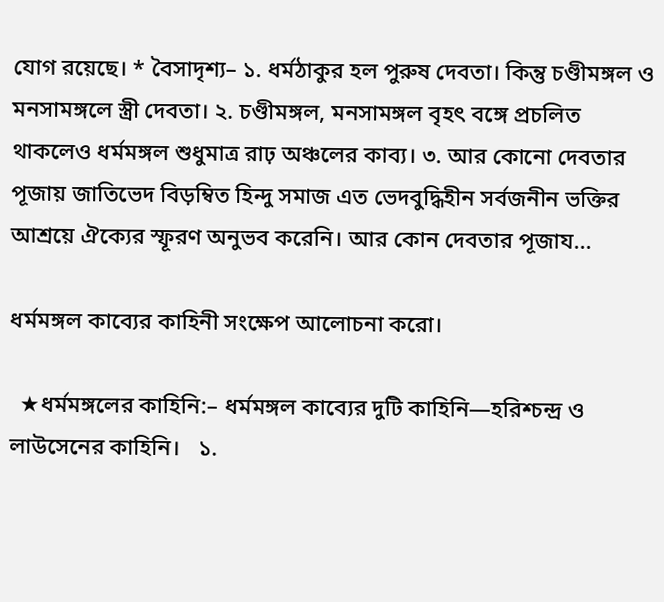যোগ রয়েছে। * বৈসাদৃশ্য– ১. ধর্মঠাকুর হল পুরুষ দেবতা। কিন্তু চণ্ডীমঙ্গল ও মনসামঙ্গলে স্ত্রী দেবতা। ২. চণ্ডীমঙ্গল, মনসামঙ্গল বৃহৎ বঙ্গে প্রচলিত থাকলেও ধর্মমঙ্গল শুধুমাত্র রাঢ় অঞ্চলের কাব্য। ৩. আর কোনো দেবতার পূজায় জাতিভেদ বিড়ম্বিত হিন্দু সমাজ এত ভেদবুদ্ধিহীন সর্বজনীন ভক্তির আশ্রয়ে ঐক্যের স্ফূরণ অনুভব করেনি। আর কোন দেবতার পূজায...

ধর্মমঙ্গল কাব্যের কাহিনী সংক্ষেপ আলোচনা করো।

  ★ধর্মমঙ্গলের কাহিনি:– ধর্মমঙ্গল কাব্যের দুটি কাহিনি—হরিশ্চন্দ্র ও লাউসেনের কাহিনি।   ১.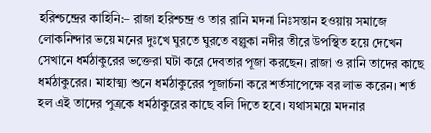হরিশ্চন্দ্রের কাহিনি:– রাজা হরিশ্চন্দ্র ও তার রানি মদনা নিঃসন্তান হওয়ায় সমাজে লোকনিন্দার ভয়ে মনের দুঃখে ঘুরতে ঘুরতে বল্লুকা নদীর তীরে উপস্থিত হয়ে দেখেন সেখানে ধর্মঠাকুরের ভক্তেরা ঘটা করে দেবতার পূজা করছেন। রাজা ও রানি তাদের কাছে ধর্মঠাকুরের। মাহাত্ম্য শুনে ধর্মঠাকুরের পূজার্চনা করে শর্তসাপেক্ষে বর লাভ করেন। শর্ত হল এই তাদের পুত্রকে ধর্মঠাকুরের কাছে বলি দিতে হবে। যথাসময়ে মদনার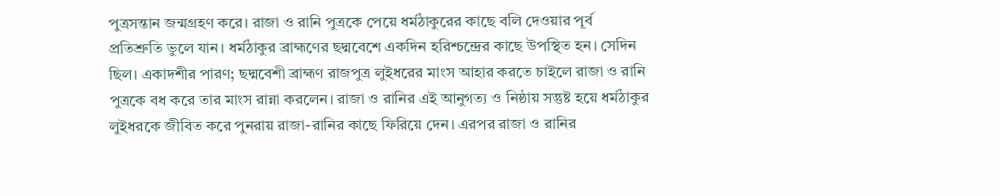পুত্রসন্তান জন্মগ্রহণ করে। রাজা ও রানি পুত্রকে পেয়ে ধর্মঠাকুরের কাছে বলি দেওয়ার পূর্ব প্রতিশ্রুতি ভুলে যান। ধর্মঠাকুর ব্রাহ্মণের ছদ্মবেশে একদিন হরিশ্চন্দ্রের কাছে উপস্থিত হন। সেদিন ছিল। একাদশীর পারণ; ছদ্মবেশী ব্রাহ্মণ রাজপুত্র লুইধরের মাংস আহার করতে চাইলে রাজা ও রানি পুত্রকে বধ করে তার মাংস রান্না করলেন। রাজা ও রানির এই আনুগত্য ও নিষ্ঠায় সন্তুষ্ট হয়ে ধর্মঠাকুর লুইধরকে জীবিত করে পুনরায় রাজা-রানির কাছে ফিরিয়ে দেন। এরপর রাজা ও রানির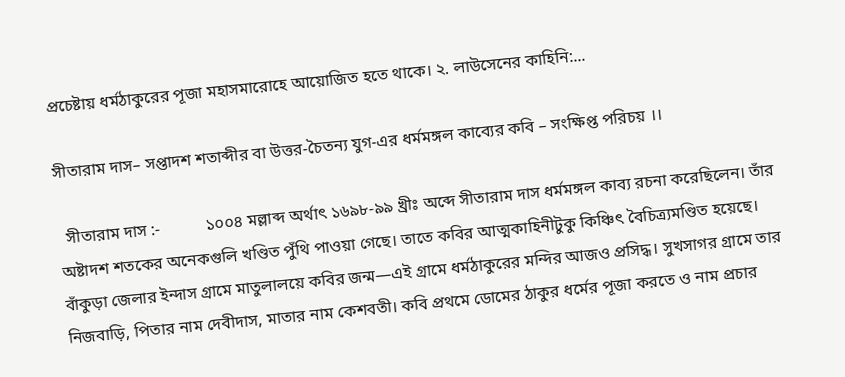প্রচেষ্টায় ধর্মঠাকুরের পূজা মহাসমারোহে আয়োজিত হতে থাকে। ২. লাউসেনের কাহিনি:...

সীতারাম দাস– সপ্তাদশ শতাব্দীর বা উত্তর-চৈতন্য যুগ-এর ধর্মমঙ্গল কাব্যের কবি – সংক্ষিপ্ত পরিচয় ।।

  সীতারাম দাস :-           ১০০৪ মল্লাব্দ অর্থাৎ ১৬৯৮-৯৯ খ্রীঃ অব্দে সীতারাম দাস ধর্মমঙ্গল কাব্য রচনা করেছিলেন। তাঁর অষ্টাদশ শতকের অনেকগুলি খণ্ডিত পুঁথি পাওয়া গেছে। তাতে কবির আত্মকাহিনীটুকু কিঞ্চিৎ বৈচিত্র্যমণ্ডিত হয়েছে। বাঁকুড়া জেলার ইন্দাস গ্রামে মাতুলালয়ে কবির জন্ম—এই গ্রামে ধর্মঠাকুরের মন্দির আজও প্রসিদ্ধ। সুখসাগর গ্রামে তার নিজবাড়ি, পিতার নাম দেবীদাস, মাতার নাম কেশবতী। কবি প্রথমে ডোমের ঠাকুর ধর্মের পূজা করতে ও নাম প্রচার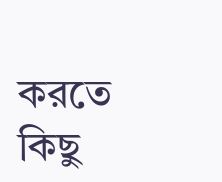করতে কিছু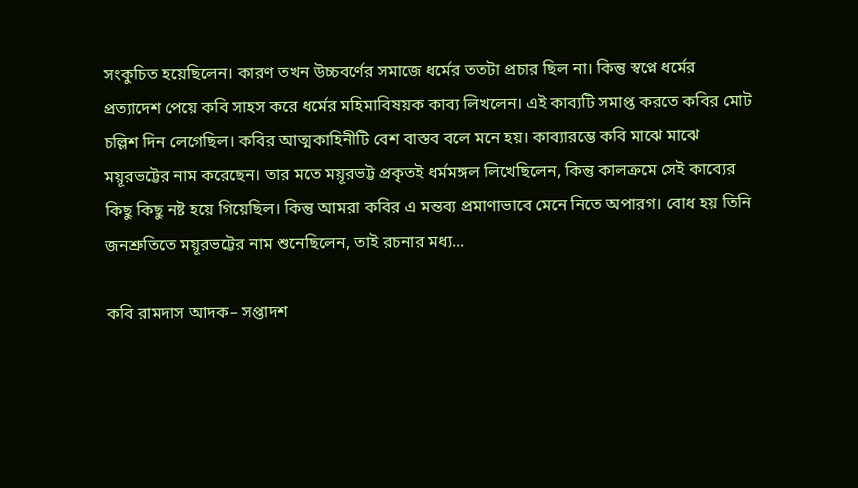সংকুচিত হয়েছিলেন। কারণ তখন উচ্চবর্ণের সমাজে ধর্মের ততটা প্রচার ছিল না। কিন্তু স্বপ্নে ধর্মের প্রত্যাদেশ পেয়ে কবি সাহস করে ধর্মের মহিমাবিষয়ক কাব্য লিখলেন। এই কাব্যটি সমাপ্ত করতে কবির মোট চল্লিশ দিন লেগেছিল। কবির আত্মকাহিনীটি বেশ বাস্তব বলে মনে হয়। কাব্যারম্ভে কবি মাঝে মাঝে ময়ূরভট্টের নাম করেছেন। তার মতে ময়ূরভট্ট প্রকৃতই ধর্মমঙ্গল লিখেছিলেন, কিন্তু কালক্রমে সেই কাব্যের কিছু কিছু নষ্ট হয়ে গিয়েছিল। কিন্তু আমরা কবির এ মন্তব্য প্রমাণাভাবে মেনে নিতে অপারগ। বোধ হয় তিনি জনশ্রুতিতে ময়ূরভট্টের নাম শুনেছিলেন, তাই রচনার মধ্য...

কবি রামদাস আদক– সপ্তাদশ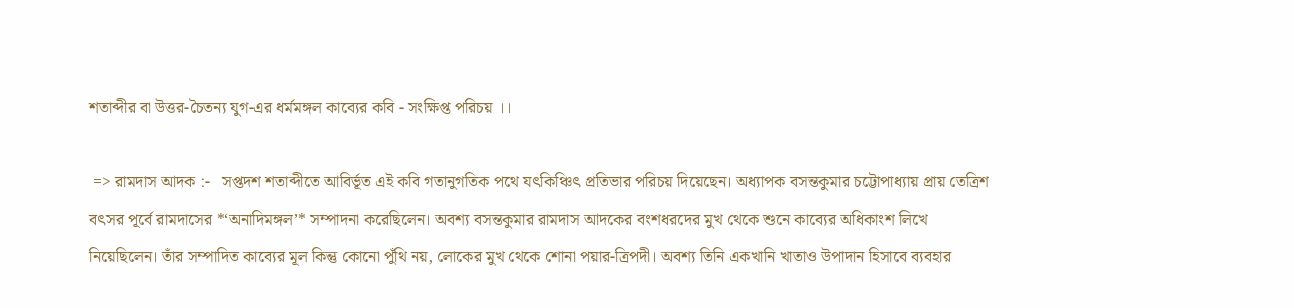শতাব্দীর বা উত্তর-চৈতন্য যুগ-এর ধর্মমঙ্গল কাব্যের কবি - সংক্ষিপ্ত পরিচয় ।।

 => রামদাস আদক :-   সপ্তদশ শতাব্দীতে আবির্ভূত এই কবি গতানুগতিক পথে যৎকিঞ্চিৎ প্রতিভার পরিচয় দিয়েছেন। অধ্যাপক বসন্তকুমার চট্টোপাধ্যায় প্রায় তেত্রিশ বৎসর পূর্বে রামদাসের *‘অনাদিমঙ্গল’* সম্পাদনা করেছিলেন। অবশ্য বসন্তকুমার রামদাস আদকের বংশধরদের মুখ থেকে শুনে কাব্যের অধিকাংশ লিখে নিয়েছিলেন। তাঁর সম্পাদিত কাব্যের মূল কিন্তু কোনো পুঁথি নয়, লোকের মুখ থেকে শোনা পয়ার-ত্রিপদী। অবশ্য তিনি একখানি খাতাও উপাদান হিসাবে ব্যবহার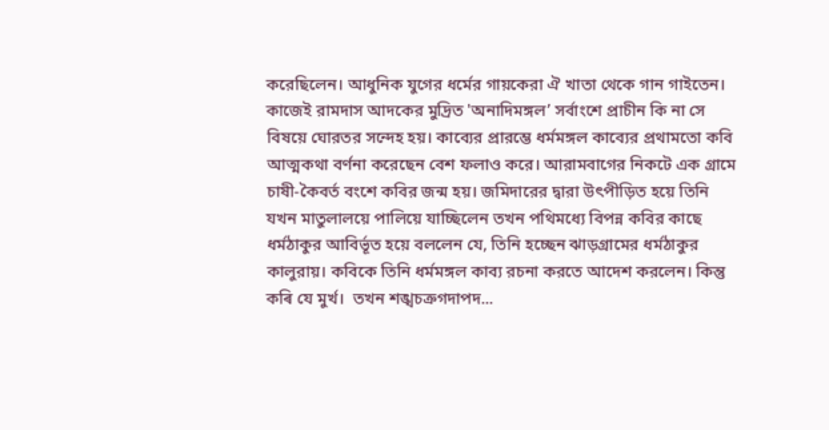করেছিলেন। আধুনিক যুগের ধর্মের গায়কেরা ঐ খাতা থেকে গান গাইতেন। কাজেই রামদাস আদকের মুদ্রিত 'অনাদিমঙ্গল’ সর্বাংশে প্রাচীন কি না সে বিষয়ে ঘোরতর সন্দেহ হয়। কাব্যের প্রারম্ভে ধর্মমঙ্গল কাব্যের প্রথামতো কবি আত্মকথা বর্ণনা করেছেন বেশ ফলাও করে। আরামবাগের নিকটে এক গ্রামে চাষী-কৈবর্ত বংশে কবির জন্ম হয়। জমিদারের দ্বারা উৎপীড়িত হয়ে তিনি যখন মাতুলালয়ে পালিয়ে যাচ্ছিলেন তখন পথিমধ্যে বিপন্ন কবির কাছে ধর্মঠাকুর আবির্ভূত হয়ে বললেন যে, তিনি হচ্ছেন ঝাড়গ্রামের ধর্মঠাকুর কালুরায়। কবিকে তিনি ধর্মমঙ্গল কাব্য রচনা করতে আদেশ করলেন। কিন্তু কৰি যে মুর্খ।  তখন শঙ্খচক্রগদাপদ...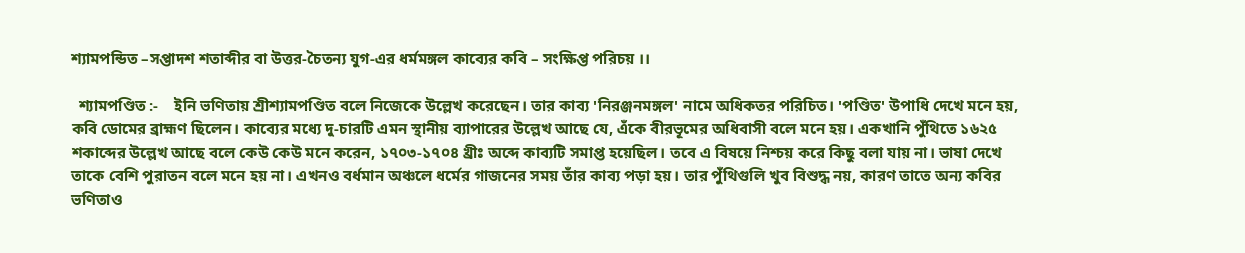শ্যামপন্ডিত –সপ্তাদশ শতাব্দীর বা উত্তর-চৈতন্য যুগ-এর ধর্মমঙ্গল কাব্যের কবি – সংক্ষিপ্ত পরিচয় ।।

  শ্যামপণ্ডিত :-    ইনি ভণিতায় শ্রীশ্যামপণ্ডিত বলে নিজেকে উল্লেখ করেছেন। তার কাব্য 'নিরঞ্জনমঙ্গল' নামে অধিকতর পরিচিত। 'পণ্ডিত' উপাধি দেখে মনে হয়, কবি ডোমের ব্রাহ্মণ ছিলেন। কাব্যের মধ্যে দু-চারটি এমন স্থানীয় ব্যাপারের উল্লেখ আছে যে, এঁকে বীরভূমের অধিবাসী বলে মনে হয়। একখানি পুঁথিতে ১৬২৫ শকাব্দের উল্লেখ আছে বলে কেউ কেউ মনে করেন, ১৭০৩-১৭০৪ খ্রীঃ অব্দে কাব্যটি সমাপ্ত হয়েছিল। তবে এ বিষয়ে নিশ্চয় করে কিছু বলা যায় না। ভাষা দেখে তাকে বেশি পুরাতন বলে মনে হয় না। এখনও বর্ধমান অঞ্চলে ধর্মের গাজনের সময় তাঁর কাব্য পড়া হয়। তার পুঁথিগুলি খুব বিশুদ্ধ নয়, কারণ তাতে অন্য কবির ভণিতাও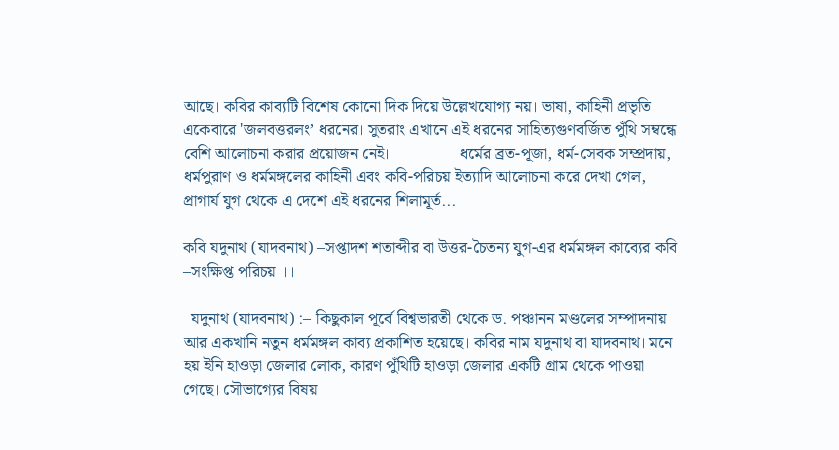আছে। কবির কাব্যটি বিশেষ কোনো দিক দিয়ে উল্লেখযোগ্য নয়। ভাষা, কাহিনী প্রভৃতি একেবারে 'জলবত্তরলং’ ধরনের। সুতরাং এখানে এই ধরনের সাহিত্যগুণবর্জিত পুঁথি সম্বন্ধে বেশি আলোচনা করার প্রয়োজন নেই।                 ধর্মের ব্রত-পূজা, ধর্ম-সেবক সম্প্রদায়, ধর্মপুরাণ ও ধর্মমঙ্গলের কাহিনী এবং কবি-পরিচয় ইত্যাদি আলোচনা করে দেখা গেল, প্রাগার্য যুগ থেকে এ দেশে এই ধরনের শিলামূর্ত...

কবি যদুনাথ (যাদবনাথ) –সপ্তাদশ শতাব্দীর বা উত্তর-চৈতন্য যুগ-এর ধর্মমঙ্গল কাব্যের কবি –সংক্ষিপ্ত পরিচয় ।।

  যদুনাথ (যাদবনাথ) :– কিছুকাল পূর্বে বিশ্বভারতী থেকে ড. পঞ্চানন মণ্ডলের সম্পাদনায় আর একখানি নতুন ধর্মমঙ্গল কাব্য প্রকাশিত হয়েছে। কবির নাম যদুনাথ বা যাদবনাথ। মনে হয় ইনি হাওড়া জেলার লোক, কারণ পুঁথিটি হাওড়া জেলার একটি গ্রাম থেকে পাওয়া গেছে। সৌভাগ্যের বিষয়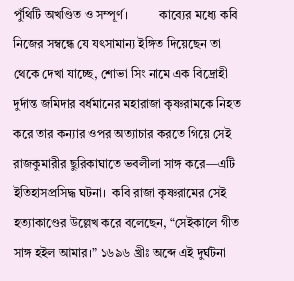পুঁথিটি অখণ্ডিত ও সম্পূর্ণ।          কাব্যের মধ্যে কবি নিজের সম্বন্ধে যে যৎসামান্য ইঙ্গিত দিয়েছেন তা থেকে দেখা যাচ্ছে, শোভা সিং নামে এক বিদ্রোহী দুর্দান্ত জমিদার বর্ধমানের মহারাজা কৃষ্ণরামকে নিহত করে তার কন্যার ওপর অত্যাচার করতে গিয়ে সেই রাজকুমারীর ছুরিকাঘাতে ভবলীলা সাঙ্গ করে—এটি ইতিহাসপ্রসিদ্ধ ঘটনা।  কবি রাজা কৃষ্ণরামের সেই হত্যাকাণ্ডের উল্লেখ করে বলেছেন, “সেইকালে গীত সাঙ্গ হইল আমার।” ১৬৯৬ খ্রীঃ অব্দে এই দুর্ঘটনা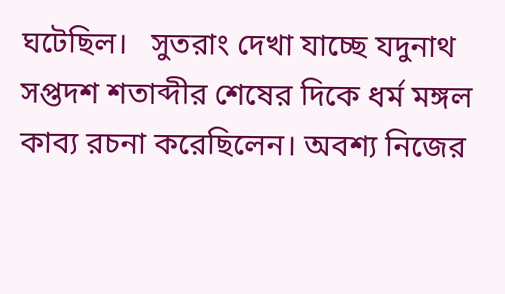ঘটেছিল।   সুতরাং দেখা যাচ্ছে যদুনাথ সপ্তদশ শতাব্দীর শেষের দিকে ধর্ম মঙ্গল কাব্য রচনা করেছিলেন। অবশ্য নিজের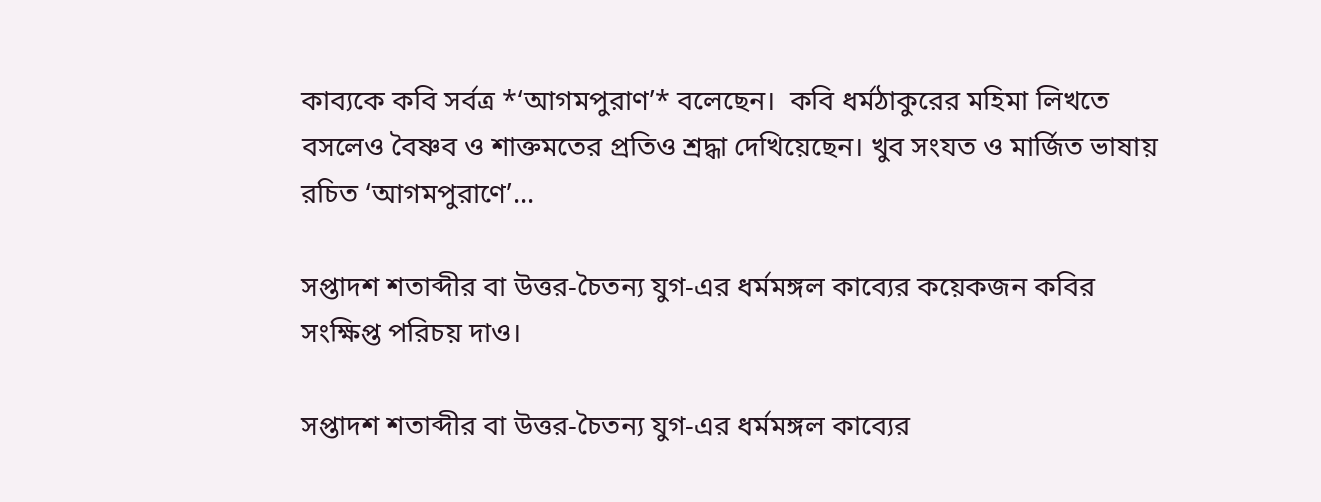কাব্যকে কবি সর্বত্র *‘আগমপুরাণ’* বলেছেন।  কবি ধর্মঠাকুরের মহিমা লিখতে বসলেও বৈষ্ণব ও শাক্তমতের প্রতিও শ্রদ্ধা দেখিয়েছেন। খুব সংযত ও মার্জিত ভাষায় রচিত ‘আগমপুরাণে’...

সপ্তাদশ শতাব্দীর বা উত্তর-চৈতন্য যুগ-এর ধর্মমঙ্গল কাব্যের কয়েকজন কবির সংক্ষিপ্ত পরিচয় দাও।

সপ্তাদশ শতাব্দীর বা উত্তর-চৈতন্য যুগ-এর ধর্মমঙ্গল কাব্যের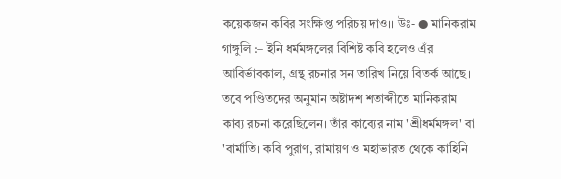কয়েকজন কবির সংক্ষিপ্ত পরিচয় দাও।। উঃ- ● মানিকরাম গাঙ্গুলি :– ইনি ধর্মমঙ্গলের বিশিষ্ট কবি হলেও এঁর আবির্ভাবকাল, গ্রন্থ রচনার সন তারিখ নিয়ে বিতর্ক আছে। তবে পণ্ডিতদের অনুমান অষ্টাদশ শতাব্দীতে মানিকরাম কাব্য রচনা করেছিলেন। তাঁর কাব্যের নাম 'শ্রীধর্মমঙ্গল' বা 'বার্মাতি। কবি পুরাণ, রামায়ণ ও মহাভারত থেকে কাহিনি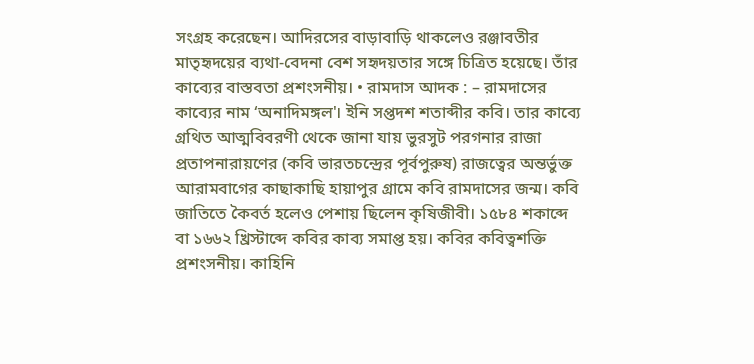সংগ্রহ করেছেন। আদিরসের বাড়াবাড়ি থাকলেও রঞ্জাবতীর মাতৃহৃদয়ের ব্যথা-বেদনা বেশ সহৃদয়তার সঙ্গে চিত্রিত হয়েছে। তাঁর কাব্যের বাস্তবতা প্রশংসনীয়। • রামদাস আদক : – রামদাসের কাব্যের নাম ‘অনাদিমঙ্গল'। ইনি সপ্তদশ শতাব্দীর কবি। তার কাব্যে গ্রথিত আত্মবিবরণী থেকে জানা যায় ভুরসুট পরগনার রাজা প্রতাপনারায়ণের (কবি ভারতচন্দ্রের পূর্বপুরুষ) রাজত্বের অন্তর্ভুক্ত আরামবাগের কাছাকাছি হায়াপুর গ্রামে কবি রামদাসের জন্ম। কবি জাতিতে কৈবর্ত হলেও পেশায় ছিলেন কৃষিজীবী। ১৫৮৪ শকাব্দে বা ১৬৬২ খ্রিস্টাব্দে কবির কাব্য সমাপ্ত হয়। কবির কবিত্বশক্তি প্রশংসনীয়। কাহিনি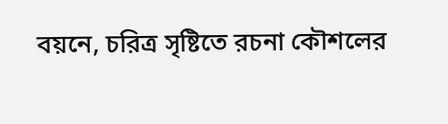বয়নে, চরিত্র সৃষ্টিতে রচনা কৌশলের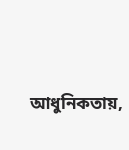আধুনিকতায়,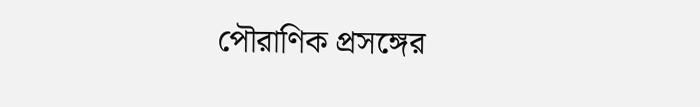পৌরাণিক প্রসঙ্গের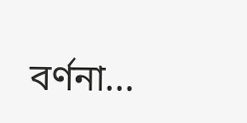বর্ণনা...